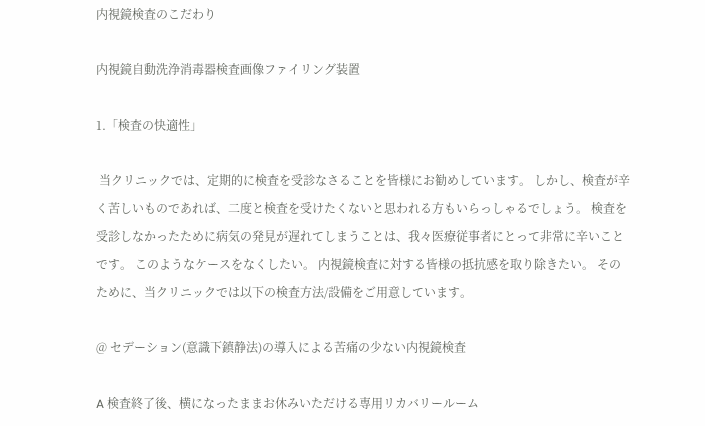内視鏡検査のこだわり

内視鏡自動洗浄消毒器検査画像ファイリング装置

1.「検査の快適性」

 当クリニックでは、定期的に検査を受診なさることを皆様にお勧めしています。 しかし、検査が辛く苦しいものであれば、二度と検査を受けたくないと思われる方もいらっしゃるでしょう。 検査を受診しなかったために病気の発見が遅れてしまうことは、我々医療従事者にとって非常に辛いことです。 このようなケースをなくしたい。 内視鏡検査に対する皆様の抵抗感を取り除きたい。 そのために、当クリニックでは以下の検査方法/設備をご用意しています。

@ セデーション(意識下鎮静法)の導入による苦痛の少ない内視鏡検査

A 検査終了後、横になったままお休みいただける専用リカバリールーム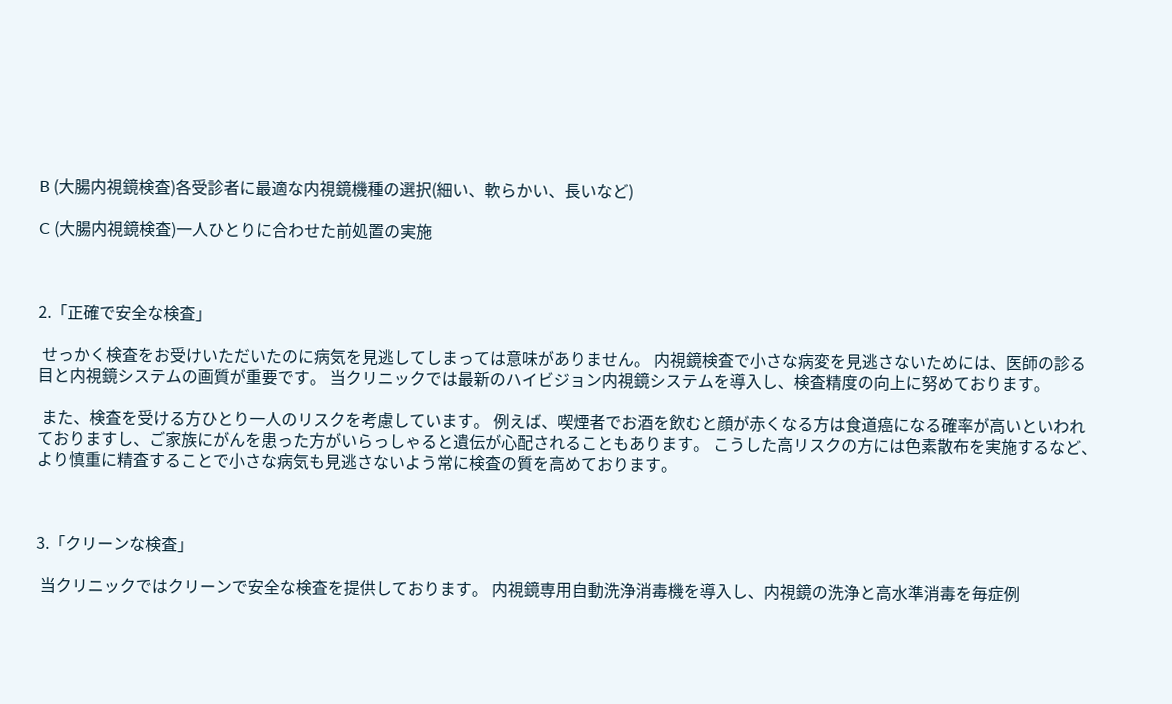B (大腸内視鏡検査)各受診者に最適な内視鏡機種の選択(細い、軟らかい、長いなど)

C (大腸内視鏡検査)一人ひとりに合わせた前処置の実施



2.「正確で安全な検査」

 せっかく検査をお受けいただいたのに病気を見逃してしまっては意味がありません。 内視鏡検査で小さな病変を見逃さないためには、医師の診る目と内視鏡システムの画質が重要です。 当クリニックでは最新のハイビジョン内視鏡システムを導入し、検査精度の向上に努めております。

 また、検査を受ける方ひとり一人のリスクを考慮しています。 例えば、喫煙者でお酒を飲むと顔が赤くなる方は食道癌になる確率が高いといわれておりますし、ご家族にがんを患った方がいらっしゃると遺伝が心配されることもあります。 こうした高リスクの方には色素散布を実施するなど、より慎重に精査することで小さな病気も見逃さないよう常に検査の質を高めております。



3.「クリーンな検査」

 当クリニックではクリーンで安全な検査を提供しております。 内視鏡専用自動洗浄消毒機を導入し、内視鏡の洗浄と高水準消毒を毎症例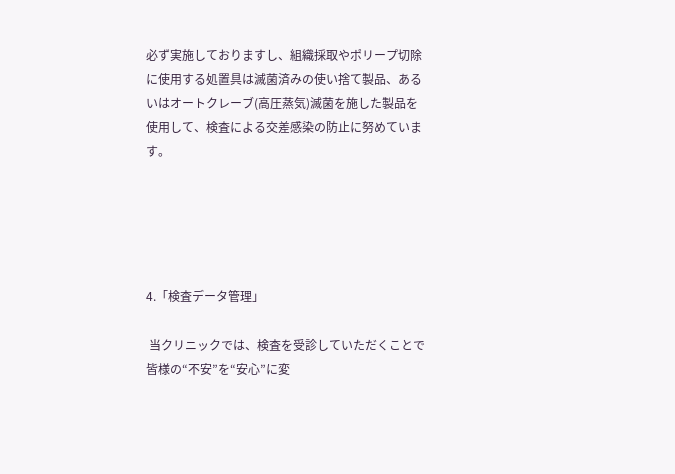必ず実施しておりますし、組織採取やポリープ切除に使用する処置具は滅菌済みの使い捨て製品、あるいはオートクレーブ(高圧蒸気)滅菌を施した製品を使用して、検査による交差感染の防止に努めています。





4.「検査データ管理」

 当クリニックでは、検査を受診していただくことで皆様の“不安”を“安心”に変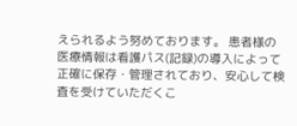えられるよう努めております。 患者様の医療情報は看護パス(記録)の導入によって正確に保存・管理されており、安心して検査を受けていただくこ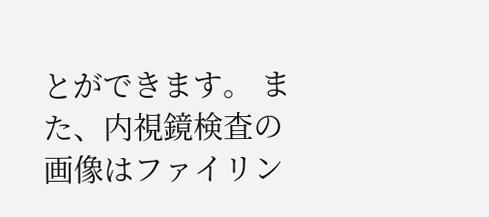とができます。 また、内視鏡検査の画像はファイリン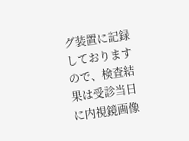グ装置に記録しておりますので、検査結果は受診当日に内視鏡画像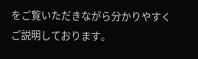をご覧いただきながら分かりやすくご説明しております。